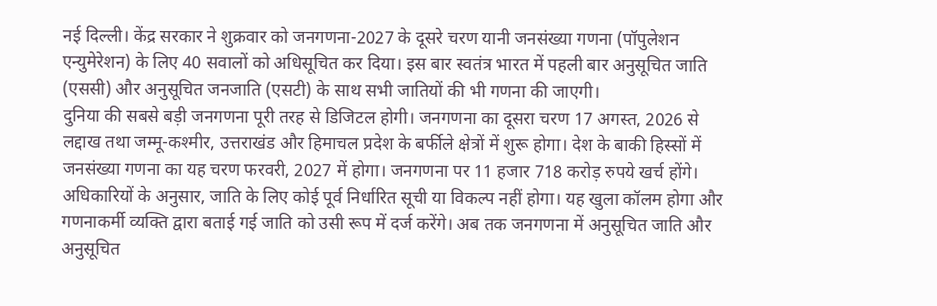नई दिल्ली। केंद्र सरकार ने शुक्रवार को जनगणना-2027 के दूसरे चरण यानी जनसंख्या गणना (पॉपुलेशन एन्युमेरेशन) के लिए 40 सवालों को अधिसूचित कर दिया। इस बार स्वतंत्र भारत में पहली बार अनुसूचित जाति (एससी) और अनुसूचित जनजाति (एसटी) के साथ सभी जातियों की भी गणना की जाएगी।
दुनिया की सबसे बड़ी जनगणना पूरी तरह से डिजिटल होगी। जनगणना का दूसरा चरण 17 अगस्त, 2026 से लद्दाख तथा जम्मू-कश्मीर, उत्तराखंड और हिमाचल प्रदेश के बर्फीले क्षेत्रों में शुरू होगा। देश के बाकी हिस्सों में जनसंख्या गणना का यह चरण फरवरी, 2027 में होगा। जनगणना पर 11 हजार 718 करोड़ रुपये खर्च होंगे।
अधिकारियों के अनुसार, जाति के लिए कोई पूर्व निर्धारित सूची या विकल्प नहीं होगा। यह खुला कॉलम होगा और गणनाकर्मी व्यक्ति द्वारा बताई गई जाति को उसी रूप में दर्ज करेंगे। अब तक जनगणना में अनुसूचित जाति और अनुसूचित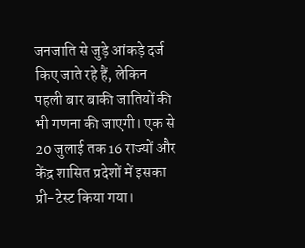जनजाति से जुड़े आंकड़े दर्ज किए जाते रहे हैं, लेकिन पहली बार बाकी जातियों की भी गणना की जाएगी। एक से 20 जुलाई तक 16 राज्यों और केंद्र शासित प्रदेशों में इसका प्री-टेस्ट किया गया।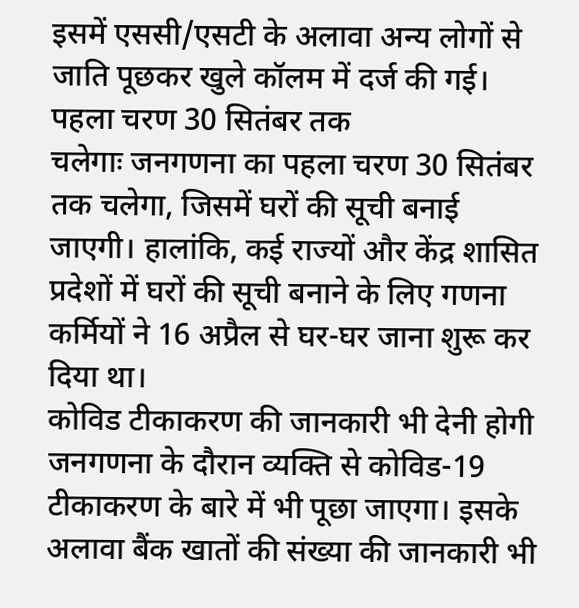इसमें एससी/एसटी के अलावा अन्य लोगों से जाति पूछकर खुले कॉलम में दर्ज की गई।
पहला चरण 30 सितंबर तक
चलेगाः जनगणना का पहला चरण 30 सितंबर तक चलेगा, जिसमें घरों की सूची बनाई जाएगी। हालांकि, कई राज्यों और केंद्र शासित प्रदेशों में घरों की सूची बनाने के लिए गणना कर्मियों ने 16 अप्रैल से घर-घर जाना शुरू कर दिया था।
कोविड टीकाकरण की जानकारी भी देनी होगी
जनगणना के दौरान व्यक्ति से कोविड-19 टीकाकरण के बारे में भी पूछा जाएगा। इसके अलावा बैंक खातों की संख्या की जानकारी भी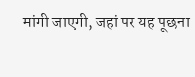मांगी जाएगी, जहां पर यह पूछना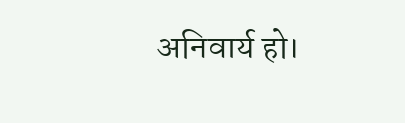अनिवार्य हो।